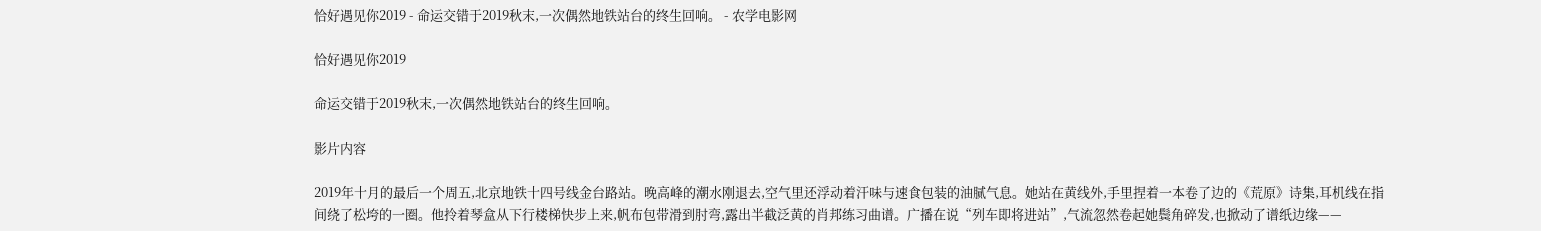恰好遇见你2019 - 命运交错于2019秋末,一次偶然地铁站台的终生回响。 - 农学电影网

恰好遇见你2019

命运交错于2019秋末,一次偶然地铁站台的终生回响。

影片内容

2019年十月的最后一个周五,北京地铁十四号线金台路站。晚高峰的潮水刚退去,空气里还浮动着汗味与速食包装的油腻气息。她站在黄线外,手里捏着一本卷了边的《荒原》诗集,耳机线在指间绕了松垮的一圈。他拎着琴盒从下行楼梯快步上来,帆布包带滑到肘弯,露出半截泛黄的肖邦练习曲谱。广播在说“列车即将进站”,气流忽然卷起她鬓角碎发,也掀动了谱纸边缘——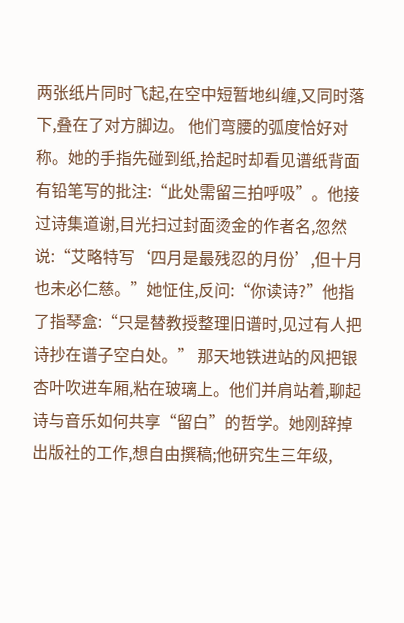两张纸片同时飞起,在空中短暂地纠缠,又同时落下,叠在了对方脚边。 他们弯腰的弧度恰好对称。她的手指先碰到纸,拾起时却看见谱纸背面有铅笔写的批注:“此处需留三拍呼吸”。他接过诗集道谢,目光扫过封面烫金的作者名,忽然说:“艾略特写‘四月是最残忍的月份’,但十月也未必仁慈。”她怔住,反问:“你读诗?”他指了指琴盒:“只是替教授整理旧谱时,见过有人把诗抄在谱子空白处。” 那天地铁进站的风把银杏叶吹进车厢,粘在玻璃上。他们并肩站着,聊起诗与音乐如何共享“留白”的哲学。她刚辞掉出版社的工作,想自由撰稿;他研究生三年级,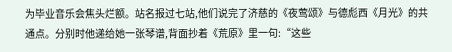为毕业音乐会焦头烂额。站名报过七站,他们说完了济慈的《夜莺颂》与德彪西《月光》的共通点。分别时他递给她一张琴谱,背面抄着《荒原》里一句:“这些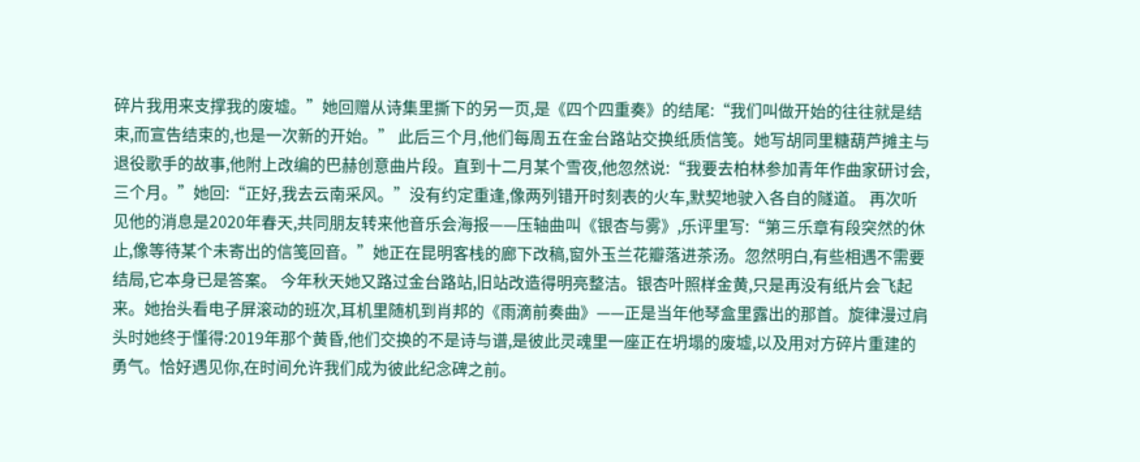碎片我用来支撑我的废墟。”她回赠从诗集里撕下的另一页,是《四个四重奏》的结尾:“我们叫做开始的往往就是结束,而宣告结束的,也是一次新的开始。” 此后三个月,他们每周五在金台路站交换纸质信笺。她写胡同里糖葫芦摊主与退役歌手的故事,他附上改编的巴赫创意曲片段。直到十二月某个雪夜,他忽然说:“我要去柏林参加青年作曲家研讨会,三个月。”她回:“正好,我去云南采风。”没有约定重逢,像两列错开时刻表的火车,默契地驶入各自的隧道。 再次听见他的消息是2020年春天,共同朋友转来他音乐会海报——压轴曲叫《银杏与雾》,乐评里写:“第三乐章有段突然的休止,像等待某个未寄出的信笺回音。”她正在昆明客栈的廊下改稿,窗外玉兰花瓣落进茶汤。忽然明白,有些相遇不需要结局,它本身已是答案。 今年秋天她又路过金台路站,旧站改造得明亮整洁。银杏叶照样金黄,只是再没有纸片会飞起来。她抬头看电子屏滚动的班次,耳机里随机到肖邦的《雨滴前奏曲》——正是当年他琴盒里露出的那首。旋律漫过肩头时她终于懂得:2019年那个黄昏,他们交换的不是诗与谱,是彼此灵魂里一座正在坍塌的废墟,以及用对方碎片重建的勇气。恰好遇见你,在时间允许我们成为彼此纪念碑之前。